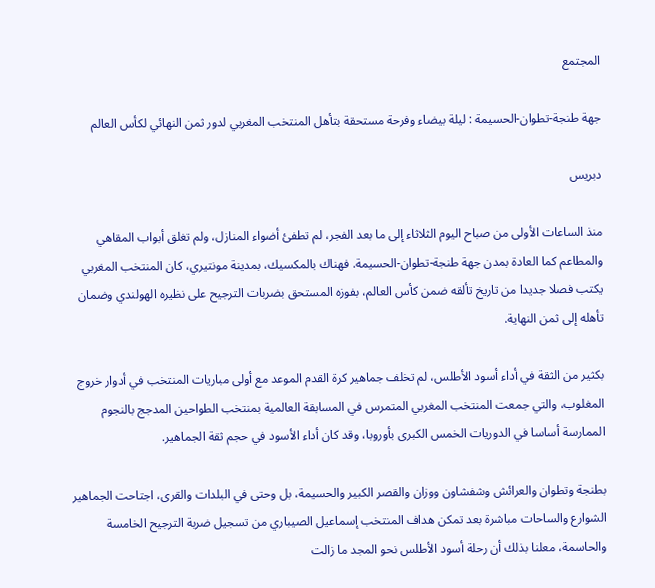المجتمع

جهة طنجة-تطوان-الحسيمة : ليلة بيضاء وفرحة مستحقة بتأهل المنتخب المغربي لدور ثمن النهائي لكأس العالم

دبريس

منذ الساعات الأولى من صباح اليوم الثلاثاء إلى ما بعد الفجر، لم تطفئ أضواء المنازل، ولم تغلق أبواب المقاهي والمطاعم كما العادة بمدن جهة طنجة-تطوان-الحسيمة. فهناك بالمكسيك، بمدينة مونتيري، كان المنتخب المغربي يكتب فصلا جديدا من تاريخ تألقه ضمن كأس العالم، بفوزه المستحق بضربات الترجيح على نظيره الهولندي وضمان تأهله إلى ثمن النهاية.

بكثير من الثقة في أداء أسود الأطلس، لم تخلف جماهير كرة القدم الموعد مع أولى مباريات المنتخب في أدوار خروج المغلوب، والتي جمعت المنتخب المغربي المتمرس في المسابقة العالمية بمنتخب الطواحين المدجج بالنجوم الممارسة أساسا في الدوريات الخمس الكبرى بأوروبا، وقد كان أداء الأسود في حجم ثقة الجماهير.

بطنجة وتطوان والعرائش وشفشاون ووزان والقصر الكبير والحسيمة، بل وحتى في البلدات والقرى، اجتاحت الجماهير الشوارع والساحات مباشرة بعد تمكن هداف المنتخب إسماعيل الصيباري من تسجيل ضربة الترجيح الخامسة والحاسمة، معلنا بذلك أن رحلة أسود الأطلس نحو المجد ما زالت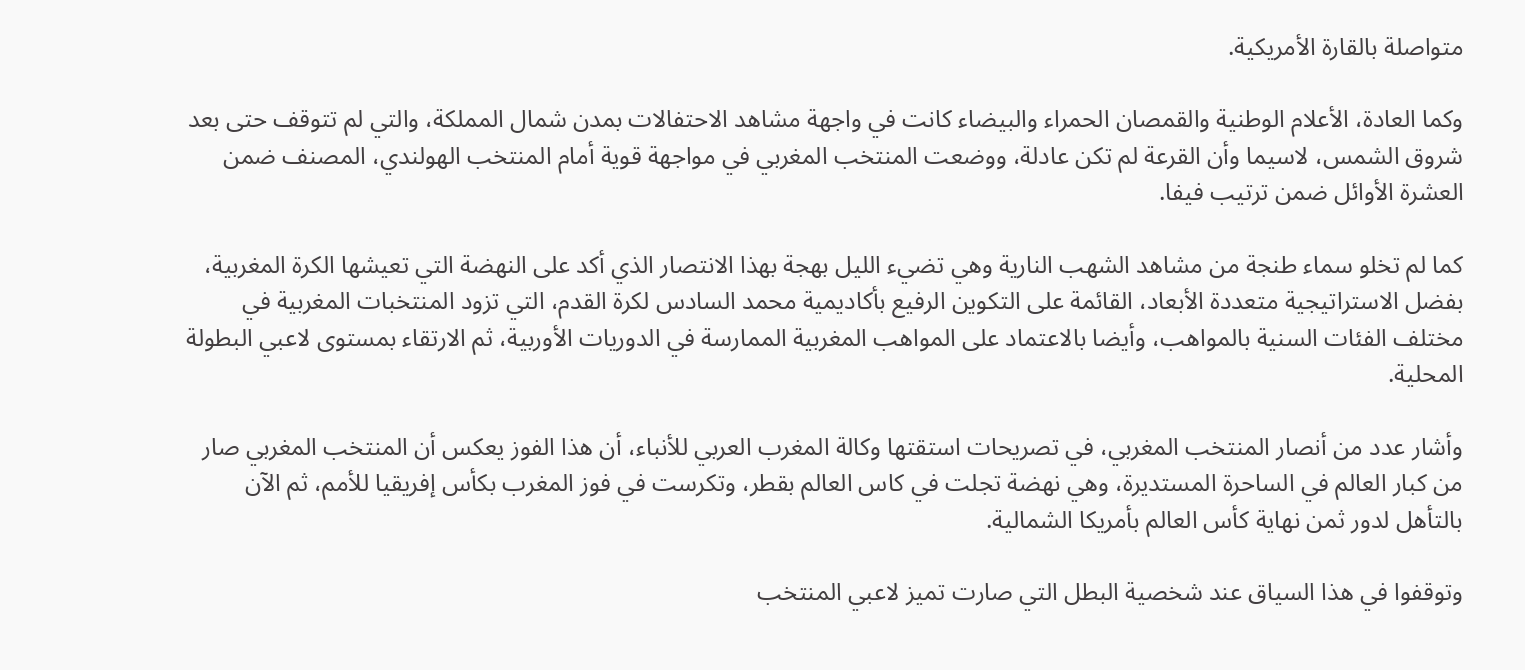متواصلة بالقارة الأمريكية.

وكما العادة، الأعلام الوطنية والقمصان الحمراء والبيضاء كانت في واجهة مشاهد الاحتفالات بمدن شمال المملكة، والتي لم تتوقف حتى بعد شروق الشمس، لاسيما وأن القرعة لم تكن عادلة، ووضعت المنتخب المغربي في مواجهة قوية أمام المنتخب الهولندي، المصنف ضمن العشرة الأوائل ضمن ترتيب فيفا.

كما لم تخلو سماء طنجة من مشاهد الشهب النارية وهي تضيء الليل بهجة بهذا الانتصار الذي أكد على النهضة التي تعيشها الكرة المغربية، بفضل الاستراتيجية متعددة الأبعاد، القائمة على التكوين الرفيع بأكاديمية محمد السادس لكرة القدم، التي تزود المنتخبات المغربية في مختلف الفئات السنية بالمواهب، وأيضا بالاعتماد على المواهب المغربية الممارسة في الدوريات الأوربية، ثم الارتقاء بمستوى لاعبي البطولة المحلية.

وأشار عدد من أنصار المنتخب المغربي، في تصريحات استقتها وكالة المغرب العربي للأنباء، أن هذا الفوز يعكس أن المنتخب المغربي صار من كبار العالم في الساحرة المستديرة، وهي نهضة تجلت في كاس العالم بقطر، وتكرست في فوز المغرب بكأس إفريقيا للأمم، ثم الآن بالتأهل لدور ثمن نهاية كأس العالم بأمريكا الشمالية.

وتوقفوا في هذا السياق عند شخصية البطل التي صارت تميز لاعبي المنتخب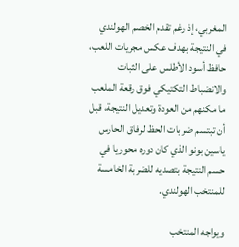المغربي، إذ رغم تقدم الخصم الهولندي في النتيجة بهدف عكس مجريات اللعب، حافظ أسود الأطلس على الثبات والانضباط التكتيكي فوق رقعة الملعب ما مكنهم من العودة وتعديل النتيجة، قبل أن تبتسم ضربات الحظ لرفاق الحارس ياسين بونو الذي كان دوره محوريا في حسم النتيجة بتصديه للضربة الخامسة للمنتخب الهولندي.

ويواجه المنتخب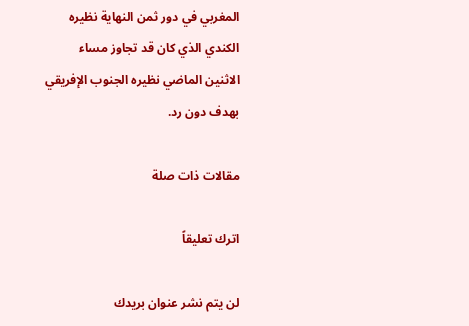المغربي في دور ثمن النهاية نظيره الكندي الذي كان قد تجاوز مساء الاثنين الماضي نظيره الجنوب الإفريقي بهدف دون رد.

مقالات ذات صلة

اترك تعليقاً

لن يتم نشر عنوان بريدك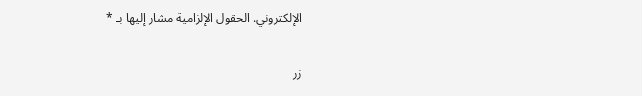الإلكتروني. الحقول الإلزامية مشار إليها بـ *

زر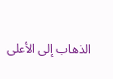الذهاب إلى الأعلى